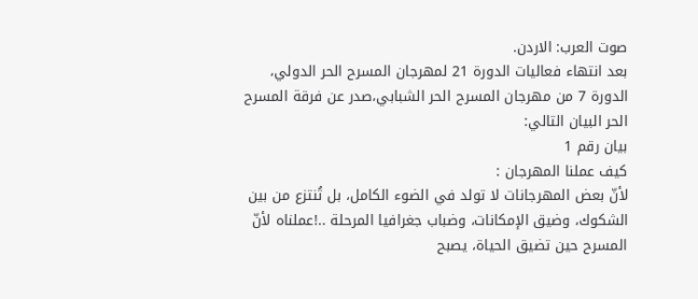صوت العرب: الاردن.
بعد انتهاء فعاليات الدورة 21 لمهرجان المسرح الحر الدولي، الدورة 7 من مهرجان المسرح الحر الشبابي،صدر عن فرقة المسرح الحر البيان التالي:
بيان رقم 1
كيف عملنا المهرجان :
لأنّ بعض المهرجانات لا تولد في الضوء الكامل، بل تُنتزع من بين الشكوك، وضيق الإمكانات، وضباب جغرافيا المرحلة ..!عملناه لأنّ المسرح حين تضيق الحياة، يصبح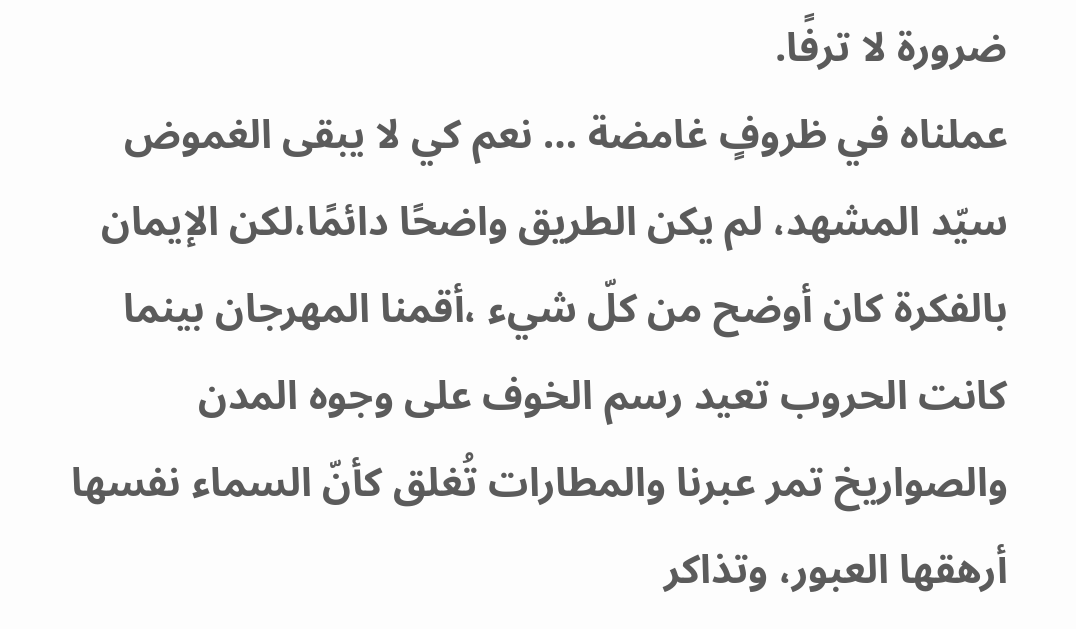ضرورة لا ترفًا.
عملناه في ظروفٍ غامضة … نعم كي لا يبقى الغموض سيّد المشهد، لم يكن الطريق واضحًا دائمًا،لكن الإيمان بالفكرة كان أوضح من كلّ شيء ،أقمنا المهرجان بينما كانت الحروب تعيد رسم الخوف على وجوه المدن والصواريخ تمر عبرنا والمطارات تُغلق كأنّ السماء نفسها أرهقها العبور، وتذاكر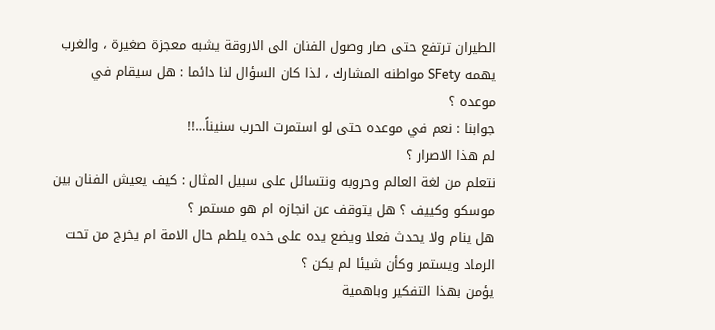الطيران ترتفع حتى صار وصول الفنان الى الاروقة يشبه معجزة صغيرة ، والغرب يهمه SFety مواطنه المشارك ، لذا كان السؤال لنا دائما : هل سيقام في موعده ؟
جوابنا : نعم في موعده حتى لو استمرت الحرب سنيناً…!!
لم هذا الاصرار ؟
نتعلم من لغة العالم وحروبه ونتسائل على سبيل المثال : كيف يعيش الفنان بين موسكو وكييف ؟ هل يتوقف عن انجازه ام هو مستمر ؟
هل ينام ولا يحدث فعلا ويضع يده على خده يلطم حال الامة ام يخرج من تحت الرماد ويستمر وكأن شيئا لم يكن ؟
يؤمن بهذا التفكير وباهمية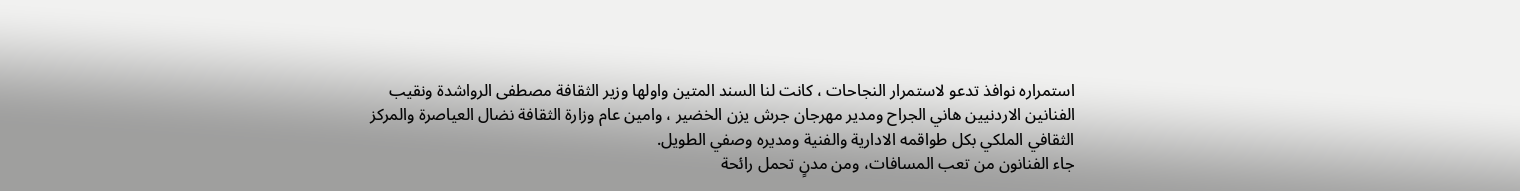استمراره نوافذ تدعو لاستمرار النجاحات ، كانت لنا السند المتين واولها وزير الثقافة مصطفى الرواشدة ونقيب الفنانين الاردنيين هاني الجراح ومدير مهرجان جرش يزن الخضير ، وامين عام وزارة الثقافة نضال العياصرة والمركز الثقافي الملكي بكل طواقمه الادارية والفنية ومديره وصفي الطويل.
جاء الفنانون من تعب المسافات، ومن مدنٍ تحمل رائحة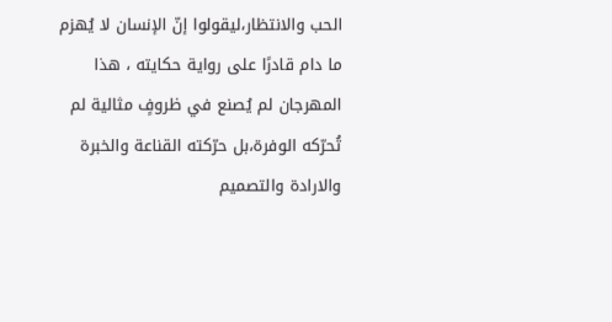الحب والانتظار،ليقولوا إنّ الإنسان لا يُهزم ما دام قادرًا على رواية حكايته ، هذا المهرجان لم يُصنع في ظروفٍ مثالية لم تُحرّكه الوفرة،بل حرّكته القناعة والخبرة والارادة والتصميم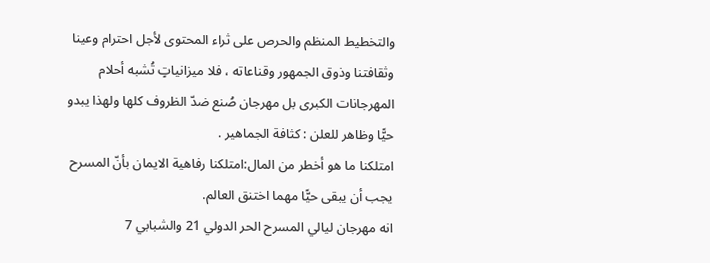والتخطيط المنظم والحرص على ثراء المحتوى لأجل احترام وعينا وثقافتنا وذوق الجمهور وقناعاته ، فلا ميزانياتٍ تُشبه أحلام المهرجانات الكبرى بل مهرجان صُنع ضدّ الظروف كلها ولهذا يبدو حيًّا وظاهر للعلن : كثافة الجماهير .
امتلكنا ما هو أخطر من المال:امتلكنا رفاهية الايمان بأنّ المسرح يجب أن يبقى حيًّا مهما اختنق العالم.
انه مهرجان ليالي المسرح الحر الدولي 21 والشبابي 7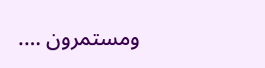ومستمرون ….